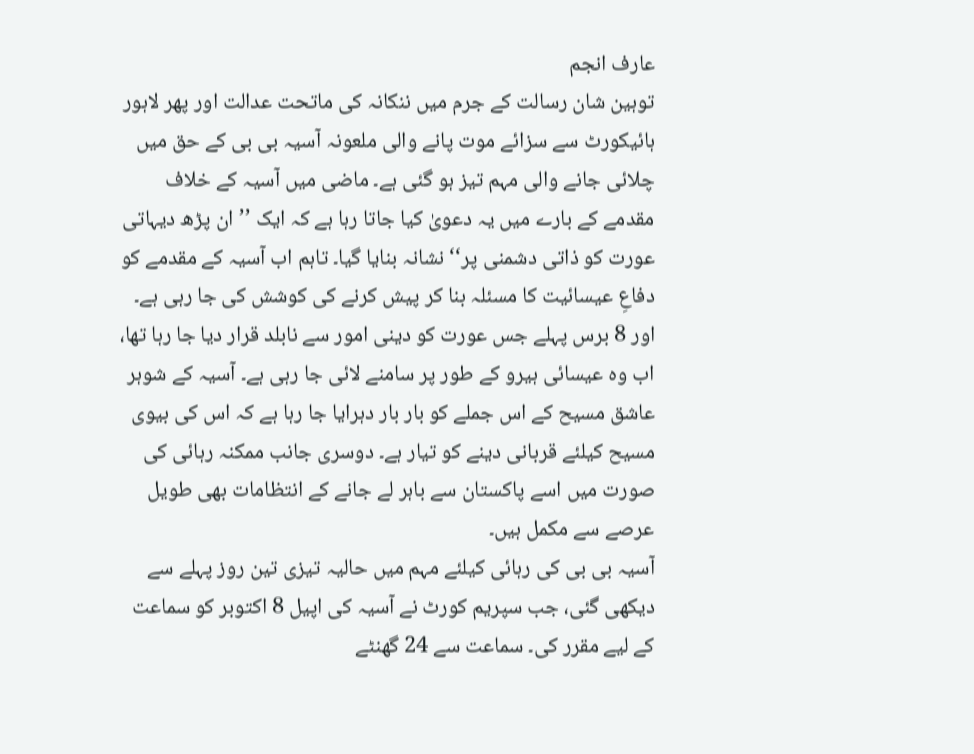عارف انجم
توہین شان رسالت کے جرم میں ننکانہ کی ماتحت عدالت اور پھر لاہور ہائیکورٹ سے سزائے موت پانے والی ملعونہ آسیہ بی بی کے حق میں چلائی جانے والی مہم تیز ہو گئی ہے۔ ماضی میں آسیہ کے خلاف مقدمے کے بارے میں یہ دعویٰ کیا جاتا رہا ہے کہ ایک ’’ان پڑھ دیہاتی عورت کو ذاتی دشمنی پر‘‘ نشانہ بنایا گیا۔ تاہم اب آسیہ کے مقدمے کو دفاعِ عیسائیت کا مسئلہ بنا کر پیش کرنے کی کوشش کی جا رہی ہے۔ اور 8 برس پہلے جس عورت کو دینی امور سے نابلد قرار دیا جا رہا تھا، اب وہ عیسائی ہیرو کے طور پر سامنے لائی جا رہی ہے۔ آسیہ کے شوہر عاشق مسیح کے اس جملے کو بار بار دہرایا جا رہا ہے کہ اس کی بیوی مسیح کیلئے قربانی دینے کو تیار ہے۔ دوسری جانب ممکنہ رہائی کی صورت میں اسے پاکستان سے باہر لے جانے کے انتظامات بھی طویل عرصے سے مکمل ہیں۔
آسیہ بی بی کی رہائی کیلئے مہم میں حالیہ تیزی تین روز پہلے سے دیکھی گئی، جب سپریم کورٹ نے آسیہ کی اپیل 8 اکتوبر کو سماعت کے لیے مقرر کی۔ سماعت سے 24 گھنٹے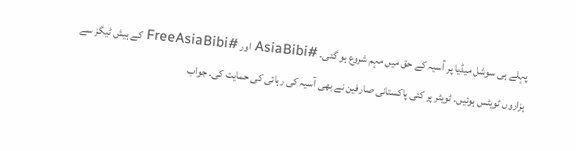پہلے ہی سوشل میڈیا پر آسیہ کے حق میں مہم شروع ہو گئی۔ #AsiaBibi اور #FreeAsiaBibi کے ہیش ٹیگز سے ہزاروں ٹویٹس ہوئیں۔ ٹویٹر پر کئی پاکستانی صارفین نے بھی آسیہ کی رہائی کی حمایت کی۔ جواب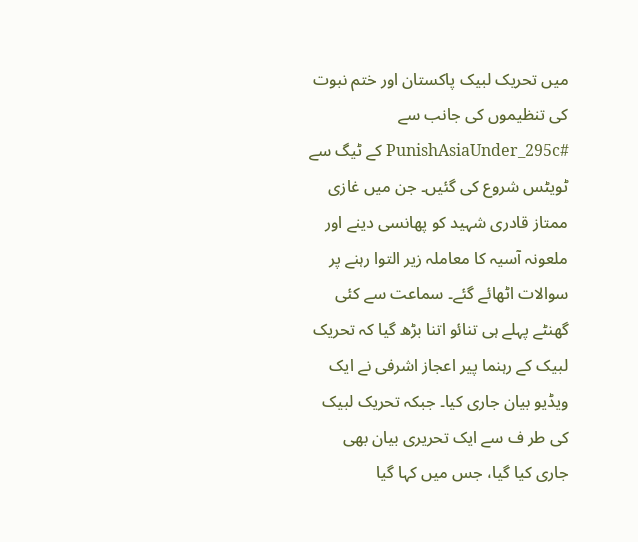میں تحریک لبیک پاکستان اور ختم نبوت کی تنظیموں کی جانب سے #PunishAsiaUnder_295c کے ٹیگ سے ٹویٹس شروع کی گئیں۔ جن میں غازی ممتاز قادری شہید کو پھانسی دینے اور ملعونہ آسیہ کا معاملہ زیر التوا رہنے پر سوالات اٹھائے گئے۔ سماعت سے کئی گھنٹے پہلے ہی تنائو اتنا بڑھ گیا کہ تحریک لبیک کے رہنما پیر اعجاز اشرفی نے ایک ویڈیو بیان جاری کیا۔ جبکہ تحریک لبیک کی طر ف سے ایک تحریری بیان بھی جاری کیا گیا، جس میں کہا گیا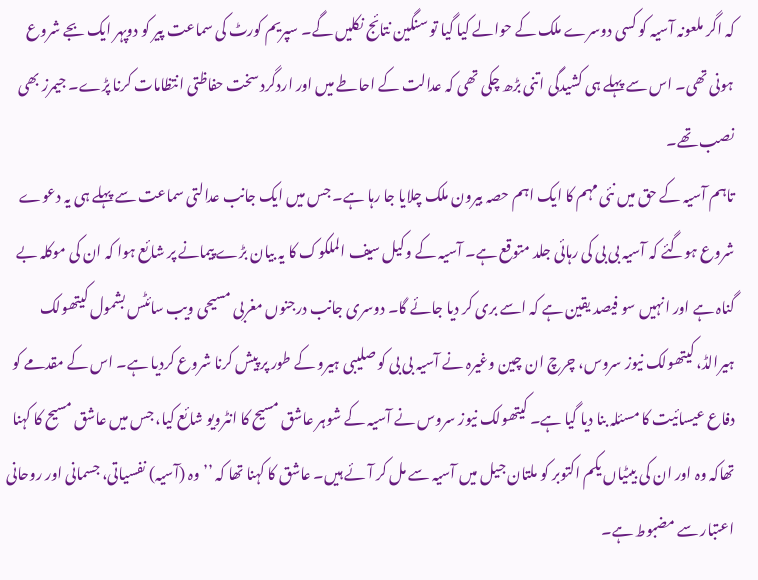کہ اگر ملعونہ آسیہ کو کسی دوسرے ملک کے حوالے کیا گیا تو سنگین نتائج نکلیں گے۔ سپریم کورٹ کی سماعت پیر کو دوپہر ایک بجے شروع ہونی تھی۔ اس سے پہلے ہی کشیدگی اتنی بڑھ چکی تھی کہ عدالت کے احاطے میں اور اردگرد سخت حفاظتی انتظامات کرنا پڑے۔ جیمرز بھی نصب تھے۔
تاہم آسیہ کے حق میں نئی مہم کا ایک اہم حصہ بیرون ملک چلایا جا رہا ہے۔ جس میں ایک جانب عدالتی سماعت سے پہلے ہی یہ دعوے شروع ہوگئے کہ آسیہ بی بی کی رہائی جلد متوقع ہے۔ آسیہ کے وکیل سیف الملکوک کا یہ بیان بڑے پیمانے پر شائع ہوا کہ ان کی موکلہ بے گناہ ہے اور انہیں سو فیصد یقین ہے کہ اسے بری کر دیا جائے گا۔ دوسری جانب درجنوں مغربی مسیحی ویب سائٹس بشمول کیتھولک ہیرالڈ، کیتھولک نیوز سروس، چرچ ان چین وغیرہ نے آسیہ بی بی کو صلیبی ہیرو کے طور پر پیش کرنا شروع کردیا ہے۔ اس کے مقدمے کو دفاع عیسائیت کا مسئلہ بنا دیا گیا ہے۔ کیتھولک نیوز سروس نے آسیہ کے شوہر عاشق مسیح کا انٹرویو شائع کیا، جس میں عاشق مسیح کا کہنا تھاکہ وہ اور ان کی بیٹیاں یکم اکتوبر کو ملتان جیل میں آسیہ سے مل کر آئے ہیں۔ عاشق کا کہنا تھا کہ ’’وہ (آسیہ) نفسیاتی، جسمانی اور روحانی اعتبار سے مضبوط ہے۔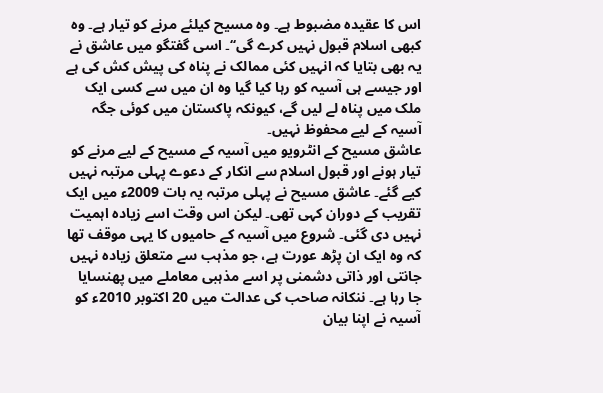اس کا عقیدہ مضبوط ہے۔ وہ مسیح کیلئے مرنے کو تیار ہے۔ وہ کبھی اسلام قبول نہیں کرے گی‘‘۔ اسی گفتگو میں عاشق نے یہ بھی بتایا کہ انہیں کئی ممالک نے پناہ کی پیش کش کی ہے اور جیسے ہی آسیہ کو رہا کیا گیا وہ ان میں سے کسی ایک ملک میں پناہ لے لیں گے، کیونکہ پاکستان میں کوئی جگہ آسیہ کے لیے محفوظ نہیں۔
عاشق مسیح کے انٹرویو میں آسیہ کے مسیح کے لیے مرنے کو تیار ہونے اور قبول اسلام سے انکار کے دعوے پہلی مرتبہ نہیں کیے گئے۔ عاشق مسیح نے پہلی مرتبہ یہ بات 2009ء میں ایک تقریب کے دوران کہی تھی۔ لیکن اس وقت اسے زیادہ اہمیت نہیں دی گئی۔ شروع میں آسیہ کے حامیوں کا یہی موقف تھا کہ وہ ایک ان پڑھ عورت ہے، جو مذہب سے متعلق زیادہ نہیں جانتی اور ذاتی دشمنی پر اسے مذہبی معاملے میں پھنسایا جا رہا ہے۔ ننکانہ صاحب کی عدالت میں 20 اکتوبر 2010ء کو آسیہ نے اپنا بیان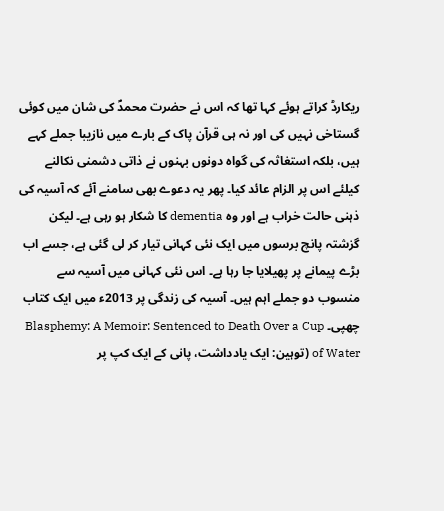ریکارڈ کراتے ہوئے کہا تھا کہ اس نے حضرت محمدؐ کی شان میں کوئی گستاخی نہیں کی اور نہ ہی قرآن پاک کے بارے میں نازیبا جملے کہے ہیں، بلکہ استغاثہ کی گواہ دونوں بہنوں نے ذاتی دشمنی نکالنے کیلئے اس پر الزام عائد کیا۔ پھر یہ دعوے بھی سامنے آئے کہ آسیہ کی ذہنی حالت خراب ہے اور وہ dementia کا شکار ہو رہی ہے۔ لیکن گزشتہ پانچ برسوں میں ایک نئی کہانی تیار کر لی گئی ہے، جسے اب بڑے پیمانے پر پھیلایا جا رہا ہے۔ اس نئی کہانی میں آسیہ سے منسوب دو جملے اہم ہیں۔ آسیہ کی زندگی پر 2013ء میں ایک کتاب چھپی۔ Blasphemy: A Memoir: Sentenced to Death Over a Cup of Water (توہین: ایک یادداشت، پانی کے ایک کپ پر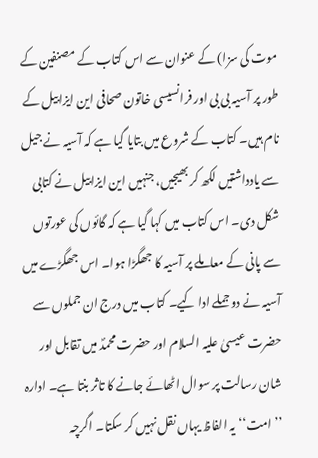موت کی سزا) کے عنوان سے اس کتاب کے مصنفین کے طور پر آسیہ بی بی اور فرانسیسی خاتون صحافی این ایزابیل کے نام ہیں۔ کتاب کے شروع میں بتایا گیا ہے کہ آسیہ نے جیل سے یادداشتیں لکھ کر بھیجیں، جنہیں این ایزابیل نے کتابی شکل دی۔ اس کتاب میں کہا گیا ہے کہ گائوں کی عورتوں سے پانی کے معاملے پر آسیہ کا جھگڑا ہوا۔ اس جھگڑے میں آسیہ نے دو جملے ادا کیے۔ کتاب میں درج ان جملوں سے حضرت عیسیٰ علیہ السلام اور حضرت محمدؐ میں تقابل اور شان رسالت پر سوال اٹھائے جانے کا تاثر بنتا ہے۔ ادارہ ’’امت‘‘ یہ الفاظ یہاں نقل نہیں کر سکتا۔ اگرچہ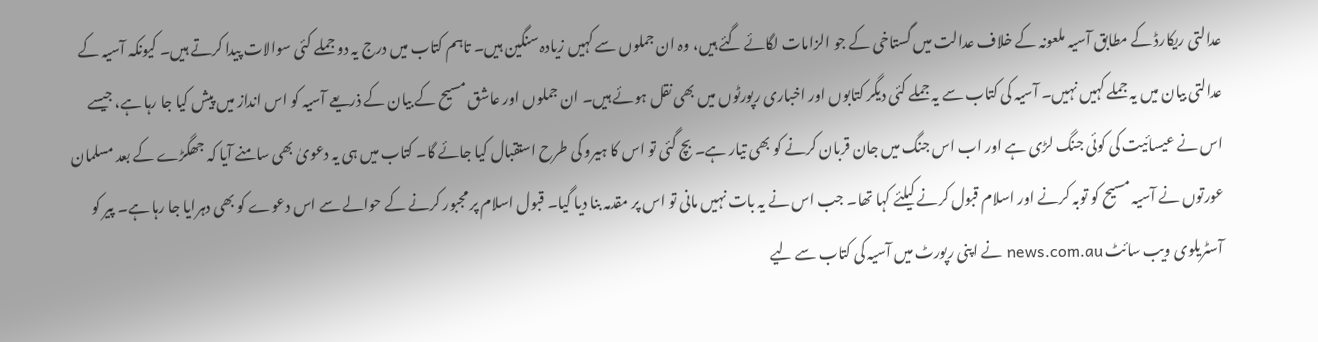عدالتی ریکارڈ کے مطابق آسیہ ملعونہ کے خلاف عدالت میں گستاخی کے جو الزامات لگائے گئے ہیں، وہ ان جملوں سے کہیں زیادہ سنگین ہیں۔ تاہم کتاب میں درج یہ دو جملے کئی سوالات پیدا کرتے ہیں۔ کیونکہ آسیہ کے عدالتی بیان میں یہ جملے کہیں نہیں۔ آسیہ کی کتاب سے یہ جملے کئی دیگر کتابوں اور اخباری رپورٹوں میں بھی نقل ہوئے ہیں۔ ان جملوں اور عاشق مسیح کے بیان کے ذریعے آسیہ کو اس انداز میں پیش کیا جا رہا ہے، جیسے اس نے عیسائیت کی کوئی جنگ لڑی ہے اور اب اس جنگ میں جان قربان کرنے کو بھی تیار ہے۔ بچ گئی تو اس کا ہیرو کی طرح استقبال کیا جائے گا۔ کتاب میں ہی یہ دعویٰ بھی سامنے آیا کہ جھگڑے کے بعد مسلمان عورتوں نے آسیہ مسیح کو توبہ کرنے اور اسلام قبول کرنے کیلئے کہا تھا۔ جب اس نے یہ بات نہیں مانی تو اس پر مقدمہ بنا دیا گیا۔ قبول اسلام پر مجبور کرنے کے حوالے سے اس دعوے کو بھی دہرایا جا رہا ہے۔ پیر کو آسٹریلوی ویب سائٹ news.com.au نے اپنی رپورٹ میں آسیہ کی کتاب سے لیے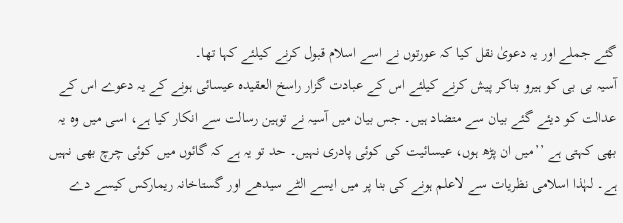گئے جملے اور یہ دعویٰ نقل کیا کہ عورتوں نے اسے اسلام قبول کرنے کیلئے کہا تھا۔
آسیہ بی بی کو ہیرو بناکر پیش کرنے کیلئے اس کے عبادت گزار راسخ العقیدہ عیسائی ہونے کے یہ دعوے اس کے عدالت کو دیئے گئے بیان سے متضاد ہیں۔ جس بیان میں آسیہ نے توہین رسالت سے انکار کیا ہے، اسی میں وہ یہ بھی کہتی ہے ’’میں ان پڑھ ہوں، عیسائیت کی کوئی پادری نہیں۔ حد تو یہ ہے کہ گائوں میں کوئی چرچ بھی نہیں ہے۔ لہٰذا اسلامی نظریات سے لاعلم ہونے کی بنا پر میں ایسے الٹے سیدھے اور گستاخانہ ریمارکس کیسے دے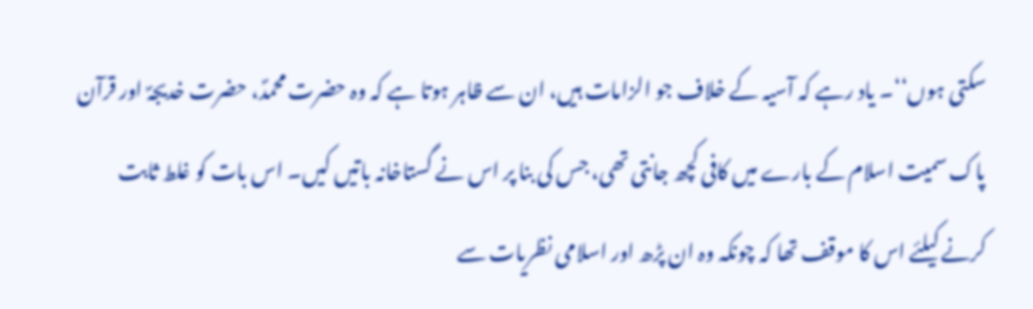سکتی ہوں‘‘۔ یاد رہے کہ آسیہ کے خلاف جو الزامات ہیں، ان سے ظاہر ہوتا ہے کہ وہ حضرت محمدؐ، حضرت خدیجہؐ اور قرآن پاک سمیت اسلام کے بارے میں کافی کچھ جانتی تھی، جس کی بنا پر اس نے گستاخانہ باتیں کیں۔ اس بات کو غلط ثابت کرنے کیلئے اس کا موقف تھا کہ چونکہ وہ ان پڑھ اور اسلامی نظریات سے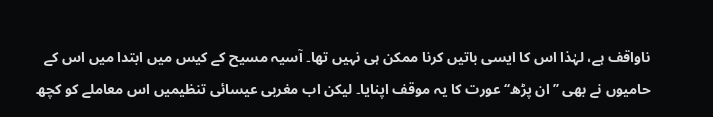ناواقف ہے، لہٰذا اس کا ایسی باتیں کرنا ممکن ہی نہیں تھا۔ آسیہ مسیح کے کیس میں ابتدا میں اس کے حامیوں نے بھی ’’ان پڑھ‘‘ عورت کا یہ موقف اپنایا۔ لیکن اب مغربی عیسائی تنظیمیں اس معاملے کو کچھ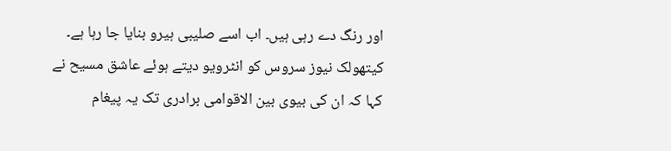اور رنگ دے رہی ہیں۔ اب اسے صلیبی ہیرو بنایا جا رہا ہے۔
کیتھولک نیوز سروس کو انٹرویو دیتے ہوئے عاشق مسیح نے کہا کہ ان کی بیوی بین الاقوامی برادری تک یہ پیغام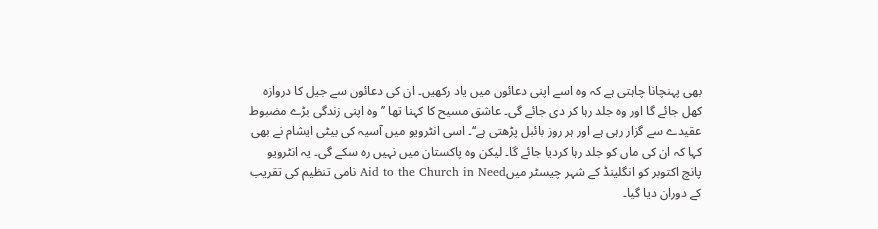بھی پہنچانا چاہتی ہے کہ وہ اسے اپنی دعائوں میں یاد رکھیں۔ ان کی دعائوں سے جیل کا دروازہ کھل جائے گا اور وہ جلد رہا کر دی جائے گی۔ عاشق مسیح کا کہنا تھا ’’وہ اپنی زندگی بڑے مضبوط عقیدے سے گزار رہی ہے اور ہر روز بائبل پڑھتی ہے‘‘۔ اسی انٹرویو میں آسیہ کی بیٹی ایشام نے بھی کہا کہ ان کی ماں کو جلد رہا کردیا جائے گا۔ لیکن وہ پاکستان میں نہیں رہ سکے گی۔ یہ انٹرویو پانچ اکتوبر کو انگلینڈ کے شہر چیسٹر میںAid to the Church in Need نامی تنظیم کی تقریب کے دوران دیا گیا۔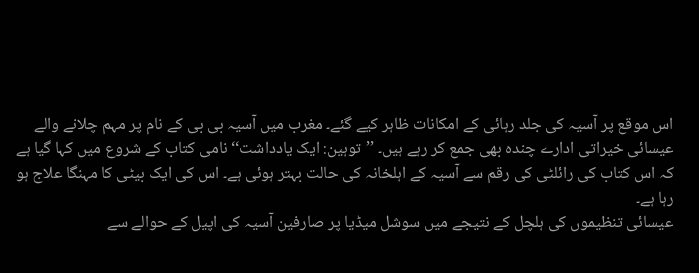اس موقع پر آسیہ کی جلد رہائی کے امکانات ظاہر کیے گئے۔ مغرب میں آسیہ بی بی کے نام پر مہم چلانے والے عیسائی خیراتی ادارے چندہ بھی جمع کر رہے ہیں۔ ’’توہین: ایک یادداشت‘‘ نامی کتاب کے شروع میں کہا گیا ہے کہ اس کتاب کی رائلٹی کی رقم سے آسیہ کے اہلخانہ کی حالت بہتر ہوئی ہے۔ اس کی ایک بیٹی کا مہنگا علاج ہو رہا ہے۔
عیسائی تنظیموں کی ہلچل کے نتیجے میں سوشل میڈیا پر صارفین آسیہ کی اپیل کے حوالے سے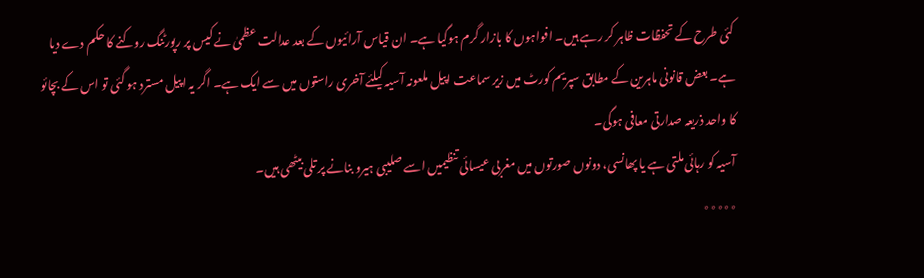کئی طرح کے تحفظات ظاہر کر رہے ہیں۔ افواہوں کا بازار گرم ہوگیا ہے۔ ان قیاس آرائیوں کے بعد عدالت عظمیٰ نے کیس پر رپورٹنگ روکنے کا حکم دے دیا ہے۔ بعض قانونی ماہرین کے مطابق سپریم کورٹ میں زیر سماعت اپیل ملعونہ آسیہ کیلئے آخری راستوں میں سے ایک ہے۔ اگر یہ اپیل مسترد ہو گئی تو اس کے بچائو کا واحد ذریعہ صدارتی معافی ہوگی۔
آسیہ کو رہائی ملتی ہے یا پھانسی، دونوں صورتوں میں مغربی عیسائی تنظیمیں اسے صلیبی ہیرو بنانے پر تلی بیٹھی ہیں۔
٭٭٭٭٭